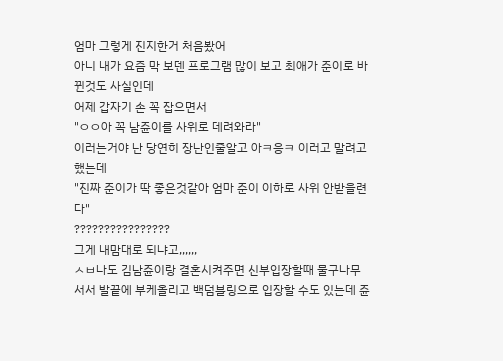엄마 그렇게 진지한거 처음봤어
아니 내가 요즘 막 보덴 프로그램 많이 보고 최애가 준이로 바뀐것도 사실인데
어제 갑자기 손 꼭 잡으면서
"ㅇㅇ아 꼭 남쥰이를 사위로 데려와라"
이러는거야 난 당연히 장난인줄알고 아ㅋ응ㅋ 이러고 말려고 했는데
"진짜 준이가 딱 좋은것같아 엄마 준이 이하로 사위 안받을련다"
????????????????
그게 내맘대로 되냐고,,,,,,
ㅅㅂ나도 김남쥰이랑 결혼시켜주면 신부입장할때 물구나무 서서 발끝에 부케올리고 백덤블링으로 입장할 수도 있는데 쥰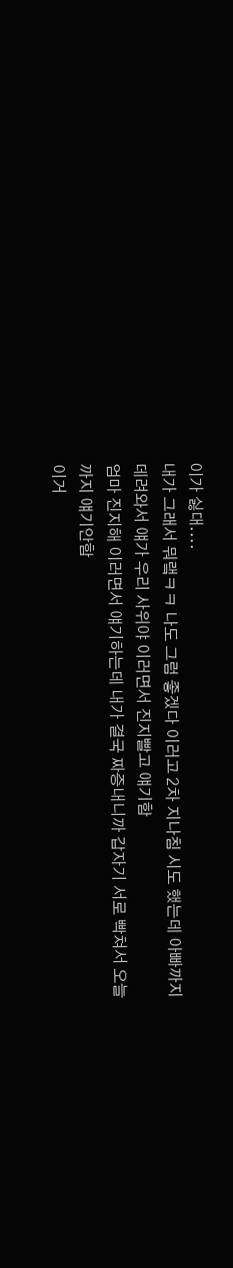이가 싫대....
내가 그래서 뭐랰ㅋㅋ 나도 그럼 좋겠다 이러고 2차 지나침 시도 했는데 아빠까지 데려와서 얘가 우리 사위야 이러면서 진지빨고 얘기함
엄마 진지해 이러면서 얘기하는데 내가 결국 짜증내니까 갑자기 서로 빡쳐서 오늘까지 얘기안함
이거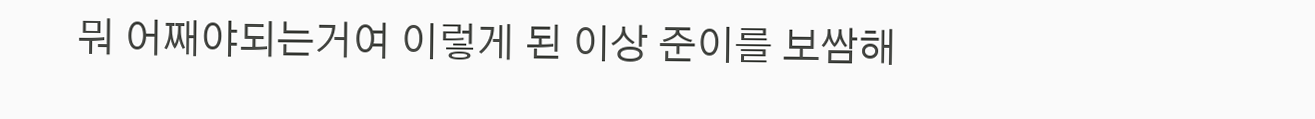뭐 어째야되는거여 이렇게 된 이상 준이를 보쌈해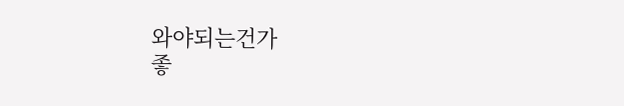와야되는건가
좋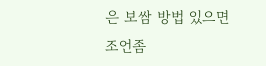은 보쌈 방법 있으면 조언좀